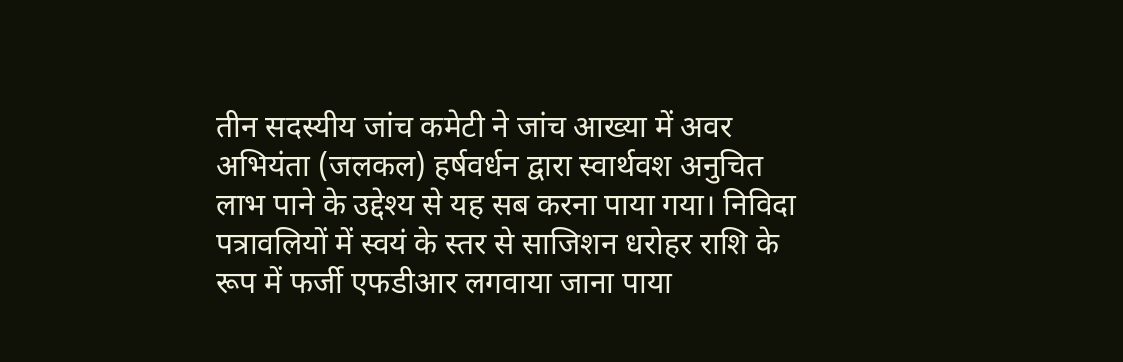तीन सदस्यीय जांच कमेटी ने जांच आख्या में अवर अभियंता (जलकल) हर्षवर्धन द्वारा स्वार्थवश अनुचित लाभ पाने के उद्देश्य से यह सब करना पाया गया। निविदा पत्रावलियों में स्वयं के स्तर से साजिशन धरोहर राशि के रूप में फर्जी एफडीआर लगवाया जाना पाया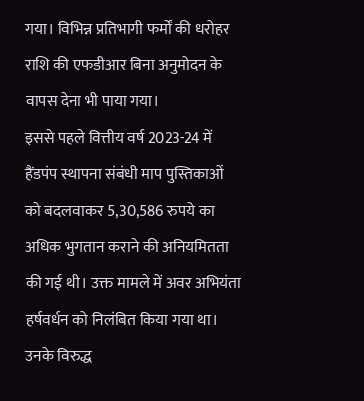गया। विभिन्न प्रतिभागी फर्मों की धरोहर राशि की एफडीआर बिना अनुमोदन के वापस देना भी पाया गया।
इससे पहले वित्तीय वर्ष 2023-24 में हैंडपंप स्थापना संबंधी माप पुस्तिकाओं को बदलवाकर 5,30,586 रुपये का अधिक भुगतान कराने की अनियमितता की गई थी। उक्त मामले में अवर अभियंता हर्षवर्धन को निलंबित किया गया था। उनके विरुद्ध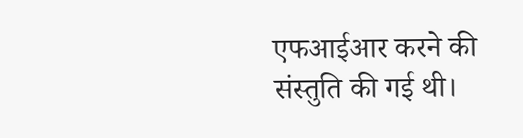एफआईआर करने की संस्तुति की गई थी।